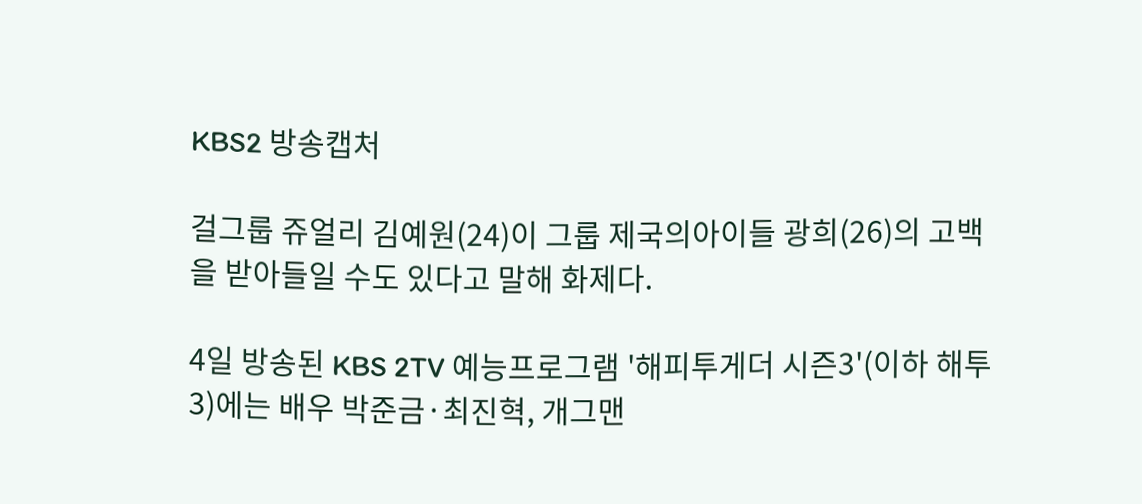KBS2 방송캡처

걸그룹 쥬얼리 김예원(24)이 그룹 제국의아이들 광희(26)의 고백을 받아들일 수도 있다고 말해 화제다.

4일 방송된 KBS 2TV 예능프로그램 '해피투게더 시즌3'(이하 해투3)에는 배우 박준금·최진혁, 개그맨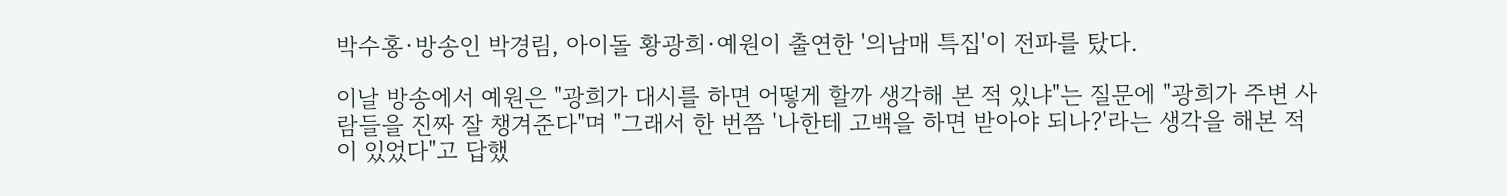박수홍·방송인 박경림, 아이돌 황광희·예원이 출연한 '의남매 특집'이 전파를 탔다.

이날 방송에서 예원은 "광희가 대시를 하면 어떻게 할까 생각해 본 적 있냐"는 질문에 "광희가 주변 사람들을 진짜 잘 챙겨준다"며 "그래서 한 번쯤 '나한테 고백을 하면 받아야 되나?'라는 생각을 해본 적이 있었다"고 답했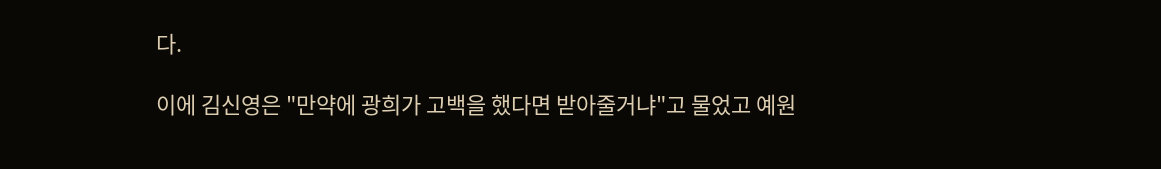다.

이에 김신영은 "만약에 광희가 고백을 했다면 받아줄거냐"고 물었고 예원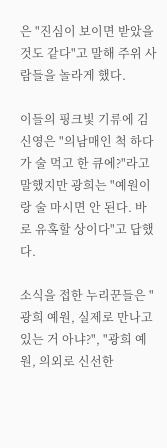은 "진심이 보이면 받았을 것도 같다"고 말해 주위 사람들을 놀라게 했다.

이들의 핑크빛 기류에 김신영은 "의남매인 척 하다가 술 먹고 한 큐에?"라고 말했지만 광희는 "예원이랑 술 마시면 안 된다. 바로 유혹할 상이다"고 답했다.

소식을 접한 누리꾼들은 "광희 예원, 실제로 만나고 있는 거 아냐?", "광희 예원, 의외로 신선한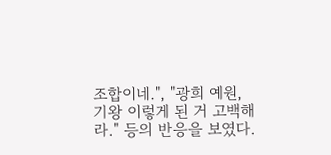조합이네.", "광희 예원, 기왕 이렇게 된 거 고백해라." 등의 반응을 보였다.